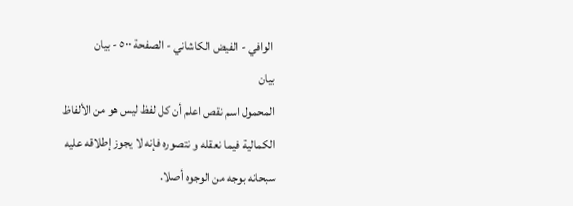الوافي - الفيض الكاشاني - الصفحة ٥٠٠ - بیان
بيان
المحمول اسم نقص اعلم أن كل لفظ ليس هو من الألفاظ الكمالية فيما نعقله و نتصوره فإنه لا يجوز إطلاقه عليه سبحانه بوجه من الوجوه أصلا.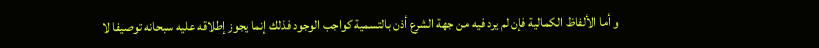و أما الألفاظ الكمالية فإن لم يرد فيه من جهة الشرع أذن بالتسمية كواجب الوجود فذلك إنما يجوز إطلاقه عليه سبحانه توصيفا لا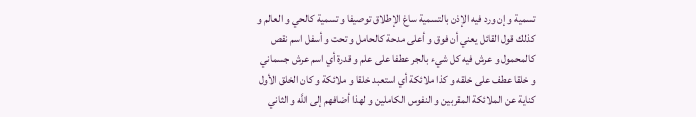تسمية و إن ورد فيه الإذن بالتسمية ساغ الإطلاق توصيفا و تسمية كالحي و العالم و كذلك قول القائل يعني أن فوق و أعلى مدحة كالحامل و تحت و أسفل اسم نقص كالمحمول و عرش فيه كل شيء بالجر عطفا على علم و قدرة أي اسم عرش جسماني و خلقا عطف على خلقه و كذا ملائكة أي استعبد خلقا و ملائكة و كان الخلق الأول كناية عن الملائكة المقربين و النفوس الكاملين و لهذا أضافهم إلى اللَّه و الثاني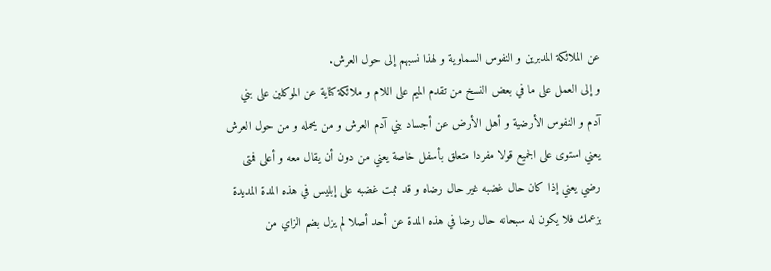عن الملائكة المدبرين و النفوس السماوية و لهذا نسبهم إلى حول العرش.
و إلى العمل على ما في بعض النسخ من تقدم الميم على اللام و ملائكة كناية عن الموكلين على بني آدم و النفوس الأرضية و أهل الأرض عن أجساد بني آدم العرش و من يحمله و من حول العرش يعني استوى على الجميع قولا مفردا متعلق بأسفل خاصة يعني من دون أن يقال معه و أعلى فمتى رضي يعني إذا كان حال غضبه غير حال رضاه و قد ثبت غضبه على إبليس في هذه المدة المديدة بزعمك فلا يكون له سبحانه حال رضا في هذه المدة عن أحد أصلا لم يزل بضم الزاي من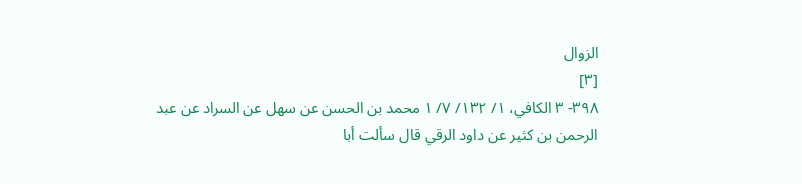الزوال
[٣]
٣٩٨- ٣ الكافي، ١/ ١٣٢/ ٧/ ١ محمد بن الحسن عن سهل عن السراد عن عبد الرحمن بن كثير عن داود الرقي قال سألت أبا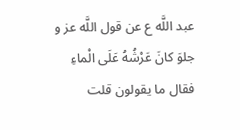عبد اللَّه ع عن قول اللَّه عز و جلوَ كانَ عَرْشُهُ عَلَى الْماءِ فقال ما يقولون قلت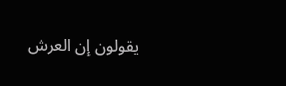يقولون إن العرش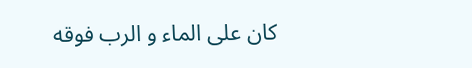كان على الماء و الرب فوقه